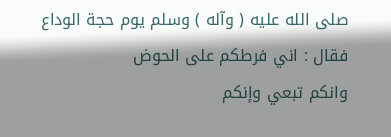صلى الله عليه ( وآله ) وسلم يوم حجة الوداع فقال : اني فرطكم على الحوض
وانكم تبعي وإنكم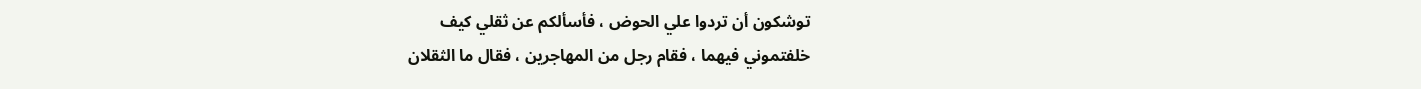توشكون أن تردوا علي الحوض ، فأسألكم عن ثقلي كيف
خلفتموني فيهما ، فقام رجل من المهاجرين ، فقال ما الثقلان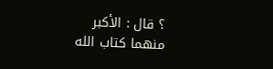؟ قال : الأكبر
منهما كتاب الله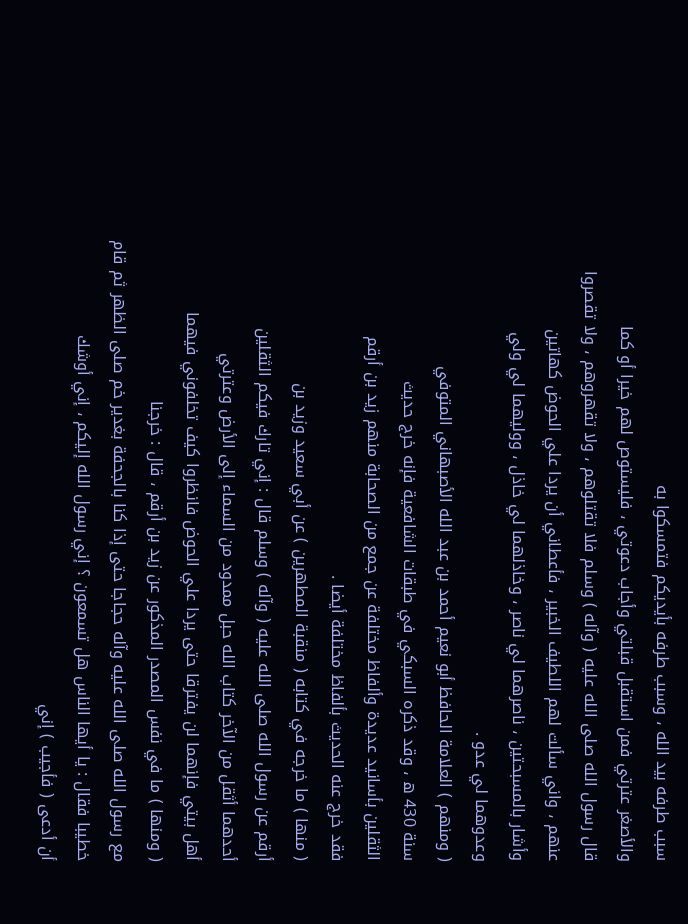سبب طرفه بيد الله ، وسبب طرفه بأيديكم فتمسكوا به
والأصغر عترتي فمن استقبل قبلتي وأجاب دعوتي ، فليستوص لهم خيرا أو كما
قال رسول الله صلى الله عليه ( وآله ) وسلم فلا تقتلوهم ، ولا تقهروهم ، ولا تقصروا
عنهم ، واني سألت لهم اللطيف الخبير ، فأعطاني أن يردا علي الحوض كهاتين
وأشار بالمسبحتين ، ناصرهما لي ناصر ، وخاذلهما لي خاذل ، ووليهما لي ولي
وعدوهما لي عدو .
( ومنهم ) العلامة الحافظ أبو نعيم أحمد بن عبد الله الأصبهاني المتوفي
سنة 430 ه ، وقد ذكره السبكي في طبقات الشافعية فإنه خرج حديث
الثقلين بأسانيد عديدة وألفاظ مختلفة عن جمع من الصحابة منهم زيد بن أرقم
فقد خرج عنه الحديث بألفاظ مختلفة أيضا .
( منها ) ما خرجه في كتابه ( منقبة المطهرين ) عن أبي سعيد وزيد بن
أرقم عن رسول الله صلى الله عليه ( وآله ) وسلم قال : إني تارك فيكم الثقلين
أحدهما أثقل من الآخر كتاب الله حبل ممدود من السماء إلى الأرض وعترتي
أهل بيتي فإنهما لن يفترقا حتى يردا علي الحوض فانظروا كيف تخلفوني فيهما
( ومنها ) ما في نفس المصدر المذكور عن زيد بن أرقم ، قال : خرجنا
مع رسول الله صلى الله عليه وآله حجاجا حتى إذا كنا بالجحفة بغدير خم صلى الظهر ثم قام
خطيبا فقال : يا أيها الناس هل تسمعون ؟ إني رسول الله إليكم ، إني أوشك
أن أدعى ( فأجيب ) إني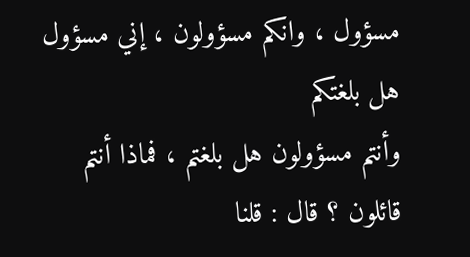مسؤول ، وانكم مسؤولون ، إني مسؤول هل بلغتكم
وأنتم مسؤولون هل بلغتم ، فماذا أنتم قائلون ؟ قال : قلنا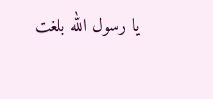يا رسول الله بلغت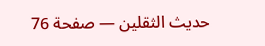حديث الثقلين — صفحة 76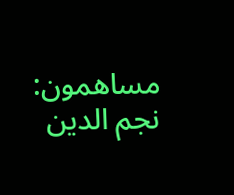مساهمون: نجم الدين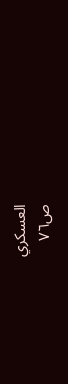العسكري
ص٧٦